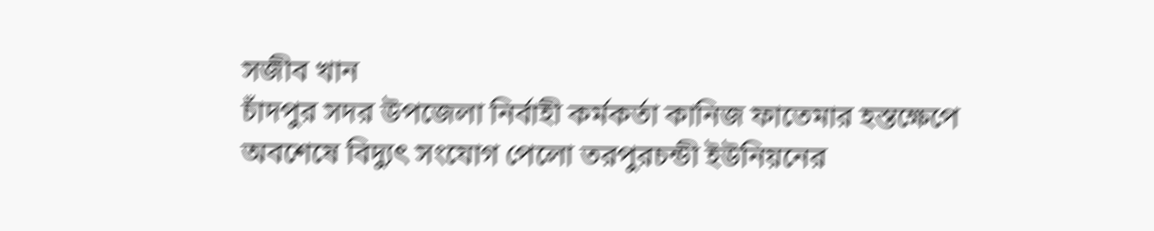সজীব খান
চাঁদপুর সদর উপজেলা নির্বাহী কর্মকর্তা কানিজ ফাতেমার হস্তক্ষেপে অবশেষে বিদ্যুৎ সংযোগ পেলো তরপুরচন্ডী ইউনিয়নের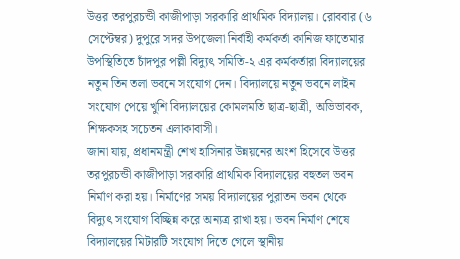উত্তর তরপুরচন্ডী কাজীপাড়া সরকারি প্রাথমিক বিদ্যালয়। রোববার (৬ সেপ্টেম্বর) দুপুরে সদর উপজেলা নির্বাহী কর্মকর্তা কানিজ ফাতেমার উপস্থিতিতে চাঁদপুর পল্লী বিদ্যুৎ সমিতি-২ এর কর্মকর্তারা বিদ্যালয়ের নতুন তিন তলা ভবনে সংযোগ দেন। বিদ্যালয়ে নতুন ভবনে লাইন সংযোগ পেয়ে খুশি বিদ্যালয়ের কোমলমতি ছাত্র-ছাত্রী, অভিভাবক, শিক্ষকসহ সচেতন এলাকাবাসী।
জানা যায়, প্রধানমন্ত্রী শেখ হাসিনার উন্নয়নের অংশ হিসেবে উত্তর তরপুরচন্ডী কাজীপাড়া সরকারি প্রাথমিক বিদ্যালয়ের বহুতল ভবন নির্মাণ করা হয়। নির্মাণের সময় বিদ্যালয়ের পুরাতন ভবন থেকে বিদ্যুৎ সংযোগ বিচ্ছিন্ন করে অন্যত্র রাখা হয়। ভবন নির্মাণ শেষে বিদ্যালয়ের মিটারটি সংযোগ দিতে গেলে স্থানীয়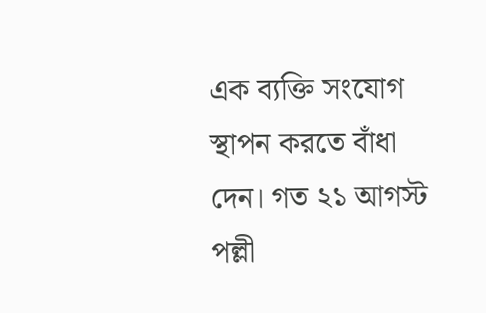এক ব্যক্তি সংযোগ স্থাপন করতে বাঁধা দেন। গত ২১ আগস্ট পল্লী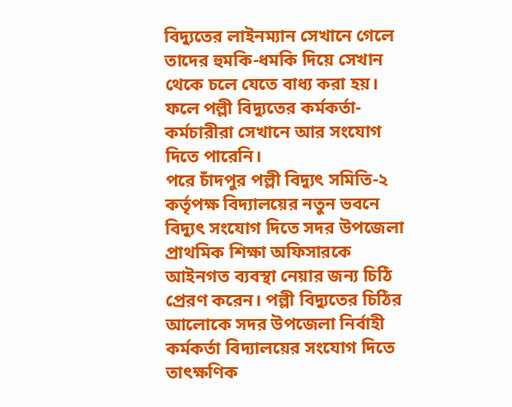বিদ্যুতের লাইনম্যান সেখানে গেলে তাদের হুমকি-ধমকি দিয়ে সেখান থেকে চলে যেতে বাধ্য করা হয়। ফলে পল্লী বিদ্যুতের কর্মকর্তা-কর্মচারীরা সেখানে আর সংযোগ দিতে পারেনি।
পরে চাঁদপুর পল্লী বিদ্যুৎ সমিতি-২ কর্তৃপক্ষ বিদ্যালয়ের নতুন ভবনে বিদ্যুৎ সংযোগ দিতে সদর উপজেলা প্রাথমিক শিক্ষা অফিসারকে আইনগত ব্যবস্থা নেয়ার জন্য চিঠি প্রেরণ করেন। পল্লী বিদ্যুতের চিঠির আলোকে সদর উপজেলা নির্বাহী কর্মকর্তা বিদ্যালয়ের সংযোগ দিতে তাৎক্ষণিক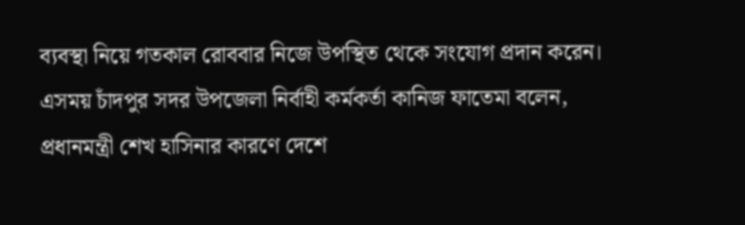ব্যবস্থা নিয়ে গতকাল রোববার নিজে উপস্থিত থেকে সংযোগ প্রদান করেন।
এসময় চাঁদপুর সদর উপজেলা নির্বাহী কর্মকর্তা কানিজ ফাতেমা বলেন, প্রধানমন্ত্রী শেখ হাসিনার কারণে দেশে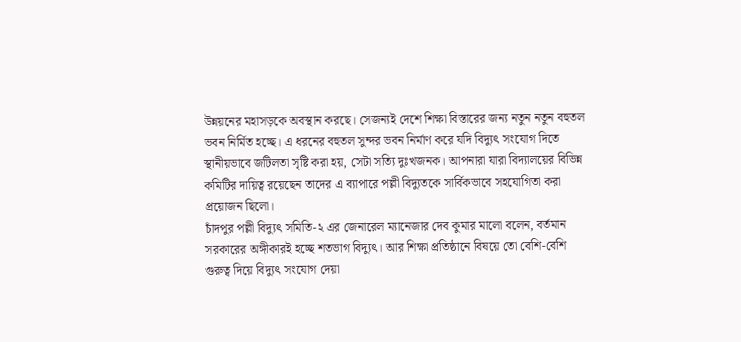উন্নয়নের মহাসড়কে অবস্থান করছে। সেজন্যই দেশে শিক্ষা বিস্তারের জন্য নতুন নতুন বহুতল ভবন নির্মিত হচ্ছে। এ ধরনের বহুতল সুন্দর ভবন নির্মাণ করে যদি বিদ্যুৎ সংযোগ দিতে স্থানীয়ভাবে জটিলতা সৃষ্টি করা হয়, সেটা সত্যি দুঃখজনক। আপনারা যারা বিদ্যালয়ের বিভিন্ন কমিটির দায়িত্ব রয়েছেন তাদের এ ব্যাপারে পল্লী বিদ্যুতকে সার্বিকভাবে সহযোগিতা করা প্রয়োজন ছিলো।
চাঁদপুর পল্লী বিদ্যুৎ সমিতি-২ এর জেনারেল ম্যানেজার দেব কুমার মালো বলেন, বর্তমান সরকারের অঙ্গীকারই হচ্ছে শতভাগ বিদ্যুৎ। আর শিক্ষা প্রতিষ্ঠানে বিষয়ে তো বেশি-বেশি গুরুত্ব দিয়ে বিদ্যুৎ সংযোগ দেয়া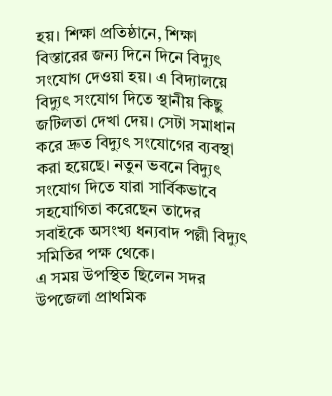হয়। শিক্ষা প্রতিষ্ঠানে, শিক্ষা বিস্তারের জন্য দিনে দিনে বিদ্যুৎ সংযোগ দেওয়া হয়। এ বিদ্যালয়ে বিদ্যুৎ সংযোগ দিতে স্থানীয় কিছু জটিলতা দেখা দেয়। সেটা সমাধান করে দ্রুত বিদ্যুৎ সংযোগের ব্যবস্থা করা হয়েছে। নতুন ভবনে বিদ্যুৎ সংযোগ দিতে যারা সার্বিকভাবে সহযোগিতা করেছেন তাদের সবাইকে অসংখ্য ধন্যবাদ পল্লী বিদ্যুৎ সমিতির পক্ষ থেকে।
এ সময় উপস্থিত ছিলেন সদর উপজেলা প্রাথমিক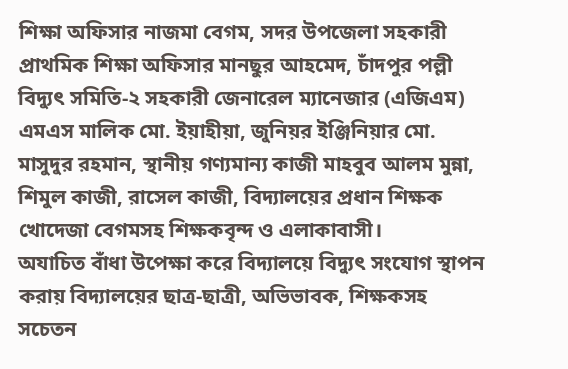শিক্ষা অফিসার নাজমা বেগম, সদর উপজেলা সহকারী প্রাথমিক শিক্ষা অফিসার মানছুর আহমেদ, চাঁদপুর পল্লী বিদ্যুৎ সমিতি-২ সহকারী জেনারেল ম্যানেজার (এজিএম) এমএস মালিক মো. ইয়াহীয়া, জুনিয়র ইঞ্জিনিয়ার মো. মাসুদুর রহমান, স্থানীয় গণ্যমান্য কাজী মাহবুব আলম মুন্না, শিমুল কাজী, রাসেল কাজী, বিদ্যালয়ের প্রধান শিক্ষক খোদেজা বেগমসহ শিক্ষকবৃন্দ ও এলাকাবাসী।
অযাচিত বাঁধা উপেক্ষা করে বিদ্যালয়ে বিদ্যুৎ সংযোগ স্থাপন করায় বিদ্যালয়ের ছাত্র-ছাত্রী, অভিভাবক, শিক্ষকসহ সচেতন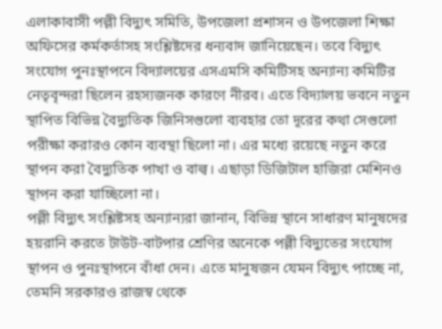এলাকাবাসী পল্লী বিদ্যুৎ সমিতি, উপজেলা প্রশাসন ও উপজেলা শিক্ষা অফিসের কর্মকর্তাসহ সংশ্লিষ্টদের ধন্যবাদ জানিয়েছেন। তবে বিদ্যুৎ সংযোগ পুনঃস্থাপনে বিদ্যালয়ের এসএমসি কমিটিসহ অন্যান্য কমিটির নেতৃবৃন্দরা ছিলেন রহস্যজনক কারণে নীরব। এতে বিদ্যালয় ভবনে নতুন স্থাপিত বিভিন্ন বৈদ্যুতিক জিনিসগুলো ব্যবহার তো দূরের কথা সেগুলো পরীক্ষা করারও কোন ব্যবস্থা ছিলো না। এর মধ্যে রয়েছে নতুন করে স্থাপন করা বৈদ্যুতিক পাখা ও বাল্ব। এছাড়া ডিজিটাল হাজিরা মেশিনও স্থাপন করা যাচ্ছিলো না।
পল্লী বিদ্যুৎ সংশ্লিষ্টসহ অন্যান্যরা জানান, বিভিন্ন স্থানে সাধারণ মানুষদের হয়রানি করতে টাউট-বাটপার শ্রেণির অনেকে পল্লী বিদ্যুতের সংযোগ স্থাপন ও পুনঃস্থাপনে বাঁধা দেন। এতে মানুষজন যেমন বিদ্যুৎ পাচ্ছে না, তেমনি সরকারও রাজস্ব থেকে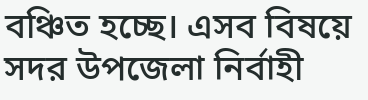বঞ্চিত হচ্ছে। এসব বিষয়ে সদর উপজেলা নির্বাহী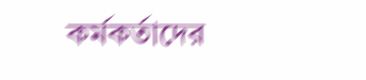কর্মকর্তাদের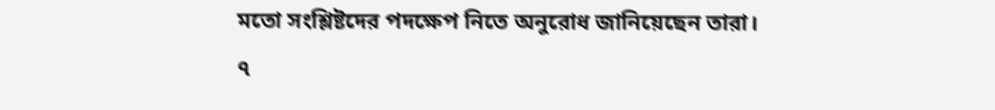মতো সংশ্লিষ্টদের পদক্ষেপ নিতে অনুরোধ জানিয়েছেন তারা।
৭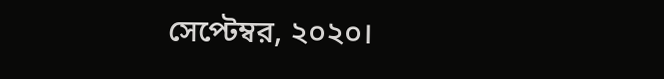সেপ্টেম্বর, ২০২০।